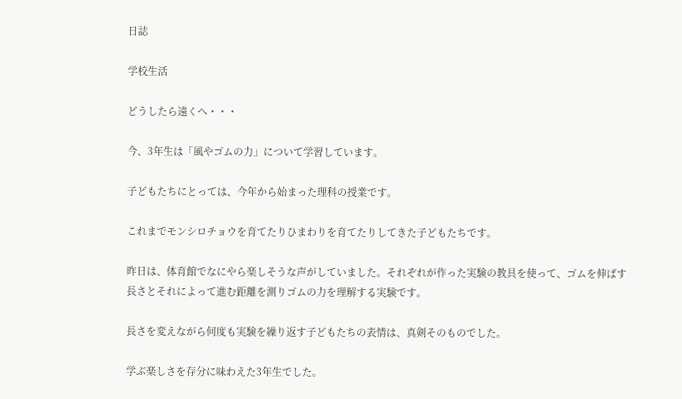日誌

学校生活

どうしたら遠くへ・・・

今、3年生は「風やゴムの力」について学習しています。

子どもたちにとっては、今年から始まった理科の授業です。

これまでモンシロチョウを育てたりひまわりを育てたりしてきた子どもたちです。

昨日は、体育館でなにやら楽しそうな声がしていました。それぞれが作った実験の教具を使って、ゴムを伸ばす長さとそれによって進む距離を測りゴムの力を理解する実験です。

長さを変えながら何度も実験を繰り返す子どもたちの表情は、真剣そのものでした。

学ぶ楽しさを存分に味わえた3年生でした。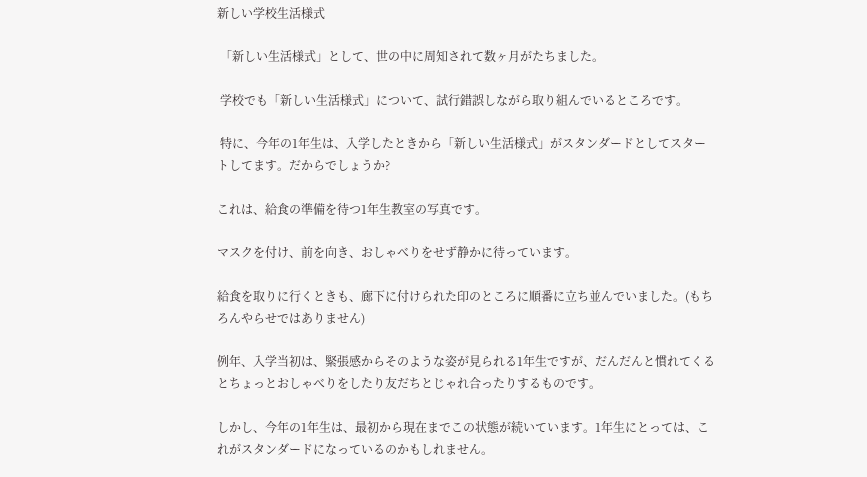新しい学校生活様式

 「新しい生活様式」として、世の中に周知されて数ヶ月がたちました。

 学校でも「新しい生活様式」について、試行錯誤しながら取り組んでいるところです。

 特に、今年の1年生は、入学したときから「新しい生活様式」がスタンダードとしてスタートしてます。だからでしょうか?

これは、給食の準備を待つ1年生教室の写真です。

マスクを付け、前を向き、おしゃべりをせず静かに待っています。

給食を取りに行くときも、廊下に付けられた印のところに順番に立ち並んでいました。(もちろんやらせではありません)

例年、入学当初は、緊張感からそのような姿が見られる1年生ですが、だんだんと慣れてくるとちょっとおしゃべりをしたり友だちとじゃれ合ったりするものです。

しかし、今年の1年生は、最初から現在までこの状態が続いています。1年生にとっては、これがスタンダードになっているのかもしれません。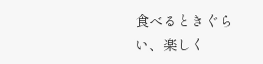食べるときぐらい、楽しく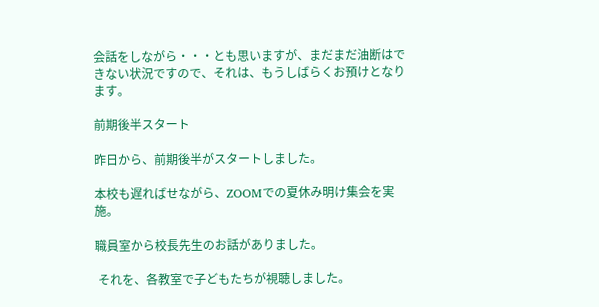会話をしながら・・・とも思いますが、まだまだ油断はできない状況ですので、それは、もうしばらくお預けとなります。

前期後半スタート

昨日から、前期後半がスタートしました。

本校も遅ればせながら、ZOOMでの夏休み明け集会を実施。

職員室から校長先生のお話がありました。

 それを、各教室で子どもたちが視聴しました。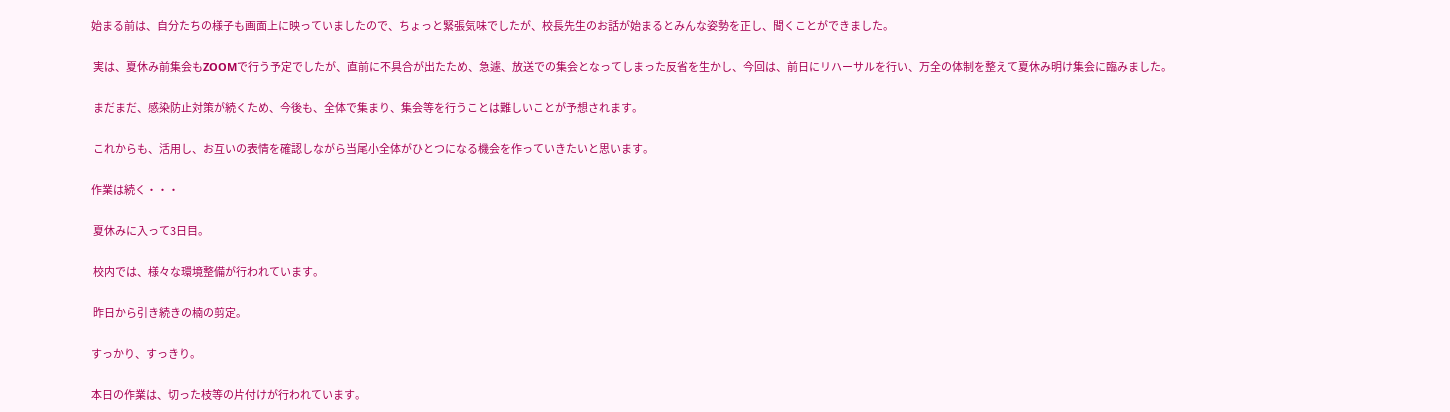始まる前は、自分たちの様子も画面上に映っていましたので、ちょっと緊張気味でしたが、校長先生のお話が始まるとみんな姿勢を正し、聞くことができました。

 実は、夏休み前集会もZOOMで行う予定でしたが、直前に不具合が出たため、急遽、放送での集会となってしまった反省を生かし、今回は、前日にリハーサルを行い、万全の体制を整えて夏休み明け集会に臨みました。

 まだまだ、感染防止対策が続くため、今後も、全体で集まり、集会等を行うことは難しいことが予想されます。

 これからも、活用し、お互いの表情を確認しながら当尾小全体がひとつになる機会を作っていきたいと思います。

作業は続く・・・

 夏休みに入って3日目。

 校内では、様々な環境整備が行われています。

 昨日から引き続きの楠の剪定。

すっかり、すっきり。

本日の作業は、切った枝等の片付けが行われています。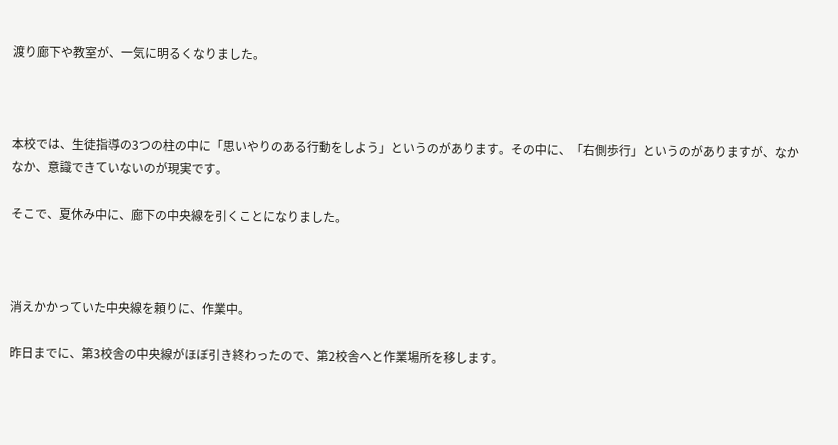渡り廊下や教室が、一気に明るくなりました。



本校では、生徒指導の3つの柱の中に「思いやりのある行動をしよう」というのがあります。その中に、「右側歩行」というのがありますが、なかなか、意識できていないのが現実です。

そこで、夏休み中に、廊下の中央線を引くことになりました。



消えかかっていた中央線を頼りに、作業中。

昨日までに、第3校舎の中央線がほぼ引き終わったので、第2校舎へと作業場所を移します。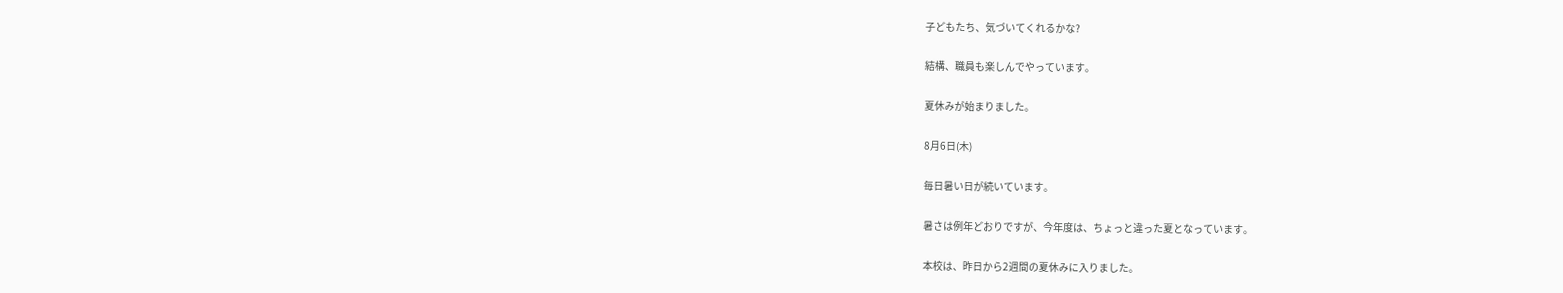子どもたち、気づいてくれるかな?

結構、職員も楽しんでやっています。

夏休みが始まりました。

8月6日(木)

毎日暑い日が続いています。

暑さは例年どおりですが、今年度は、ちょっと違った夏となっています。

本校は、昨日から2週間の夏休みに入りました。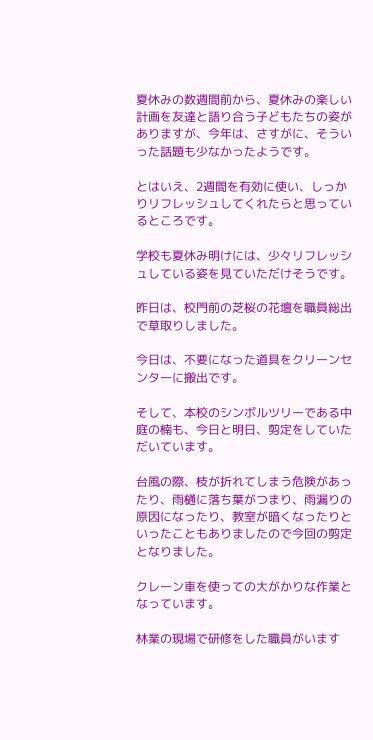夏休みの数週間前から、夏休みの楽しい計画を友達と語り合う子どもたちの姿がありますが、今年は、さすがに、そういった話題も少なかったようです。

とはいえ、2週間を有効に使い、しっかりリフレッシュしてくれたらと思っているところです。

学校も夏休み明けには、少々リフレッシュしている姿を見ていただけそうです。

昨日は、校門前の芝桜の花壇を職員総出で草取りしました。

今日は、不要になった道具をクリーンセンターに搬出です。

そして、本校のシンボルツリーである中庭の楠も、今日と明日、剪定をしていただいています。

台風の際、枝が折れてしまう危険があったり、雨樋に落ち葉がつまり、雨漏りの原因になったり、教室が暗くなったりといったこともありましたので今回の剪定となりました。

クレーン車を使っての大がかりな作業となっています。

林業の現場で研修をした職員がいます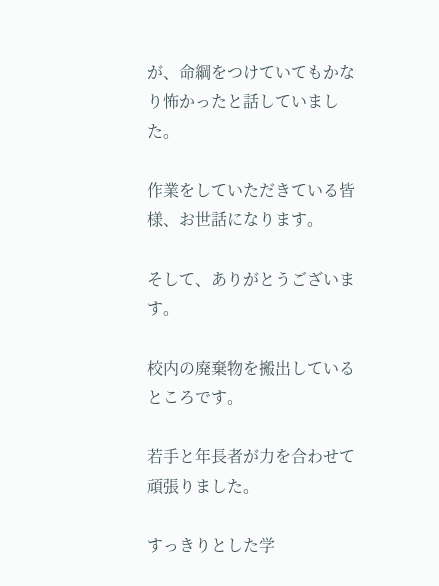が、命綱をつけていてもかなり怖かったと話していました。

作業をしていただきている皆様、お世話になります。

そして、ありがとうございます。

校内の廃棄物を搬出しているところです。

若手と年長者が力を合わせて頑張りました。

すっきりとした学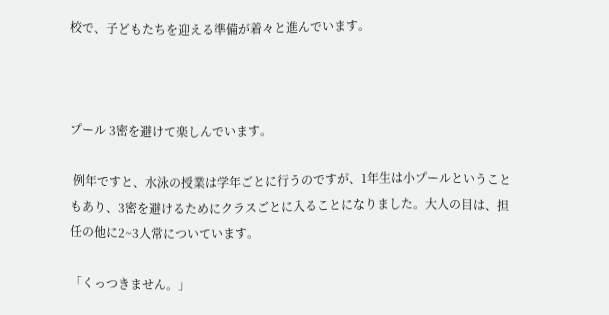校で、子どもたちを迎える準備が着々と進んでいます。



プール 3密を避けて楽しんでいます。

 例年ですと、水泳の授業は学年ごとに行うのですが、1年生は小プールということもあり、3密を避けるためにクラスごとに入ることになりました。大人の目は、担任の他に2~3人常についています。

「くっつきません。」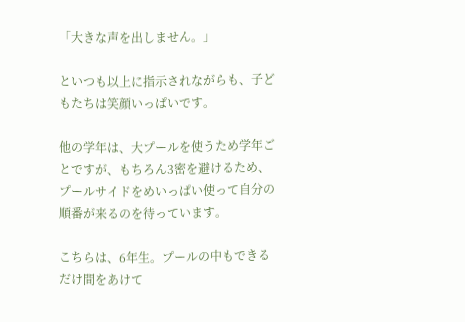「大きな声を出しません。」

といつも以上に指示されながらも、子どもたちは笑顔いっぱいです。

他の学年は、大プールを使うため学年ごとですが、もちろん3密を避けるため、プールサイドをめいっぱい使って自分の順番が来るのを待っています。

こちらは、6年生。プールの中もできるだけ間をあけて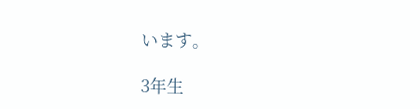います。

3年生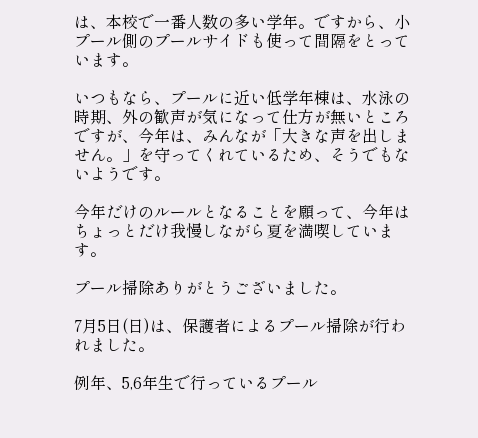は、本校で一番人数の多い学年。ですから、小プール側のプールサイドも使って間隔をとっています。

いつもなら、プールに近い低学年棟は、水泳の時期、外の歓声が気になって仕方が無いところですが、今年は、みんなが「大きな声を出しません。」を守ってくれているため、そうでもないようです。

今年だけのルールとなることを願って、今年はちょっとだけ我慢しながら夏を満喫しています。

プール掃除ありがとうございました。

7月5日(日)は、保護者によるプール掃除が行われました。

例年、5,6年生で行っているプール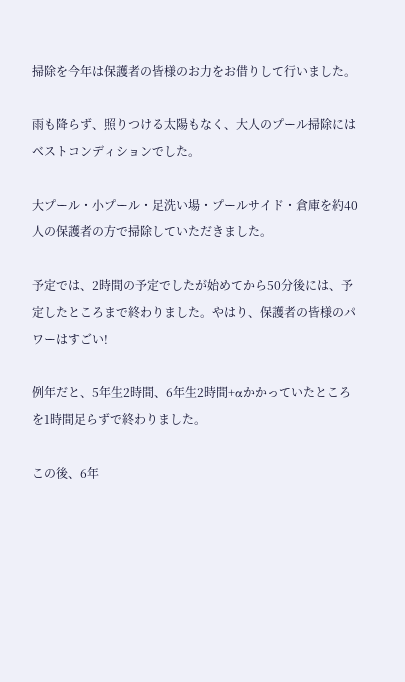掃除を今年は保護者の皆様のお力をお借りして行いました。

雨も降らず、照りつける太陽もなく、大人のプール掃除にはベストコンディションでした。

大プール・小プール・足洗い場・プールサイド・倉庫を約40人の保護者の方で掃除していただきました。

予定では、2時間の予定でしたが始めてから50分後には、予定したところまで終わりました。やはり、保護者の皆様のパワーはすごい!

例年だと、5年生2時間、6年生2時間+αかかっていたところを1時間足らずで終わりました。

この後、6年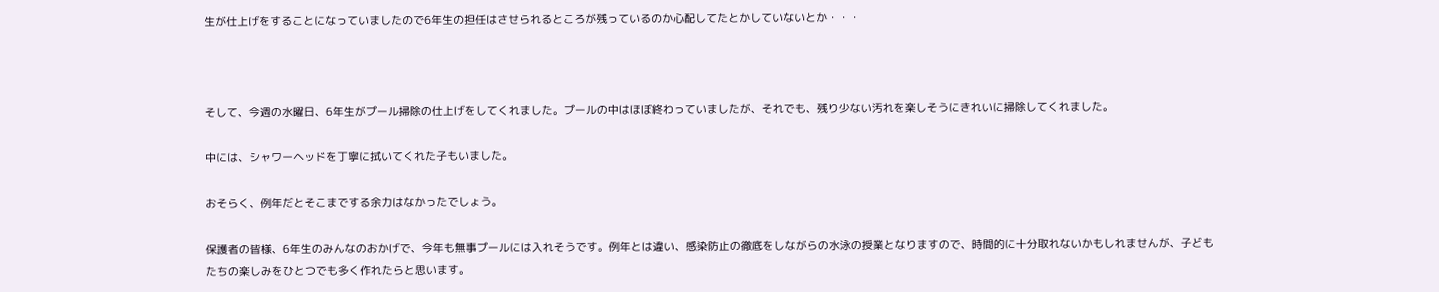生が仕上げをすることになっていましたので6年生の担任はさせられるところが残っているのか心配してたとかしていないとか・・・



そして、今週の水曜日、6年生がプール掃除の仕上げをしてくれました。プールの中はほぼ終わっていましたが、それでも、残り少ない汚れを楽しそうにきれいに掃除してくれました。

中には、シャワーヘッドを丁寧に拭いてくれた子もいました。

おそらく、例年だとそこまでする余力はなかったでしょう。

保護者の皆様、6年生のみんなのおかげで、今年も無事プールには入れそうです。例年とは違い、感染防止の徹底をしながらの水泳の授業となりますので、時間的に十分取れないかもしれませんが、子どもたちの楽しみをひとつでも多く作れたらと思います。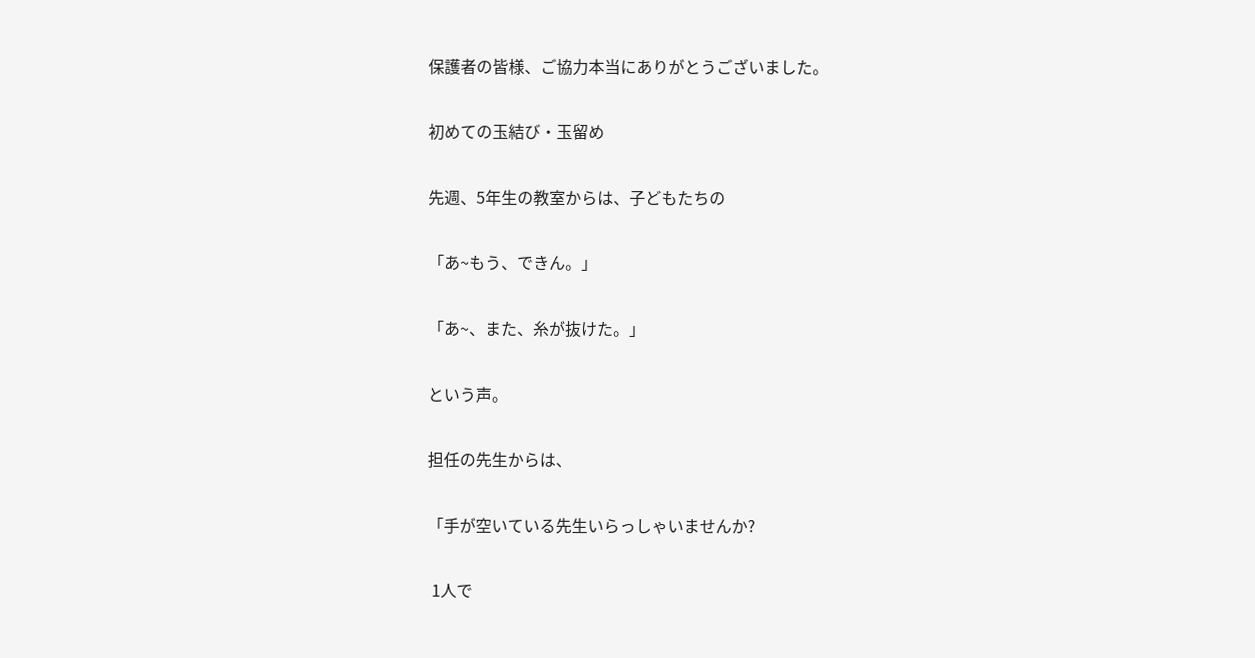保護者の皆様、ご協力本当にありがとうございました。

初めての玉結び・玉留め

先週、5年生の教室からは、子どもたちの

「あ~もう、できん。」

「あ~、また、糸が抜けた。」

という声。

担任の先生からは、

「手が空いている先生いらっしゃいませんか?

 1人で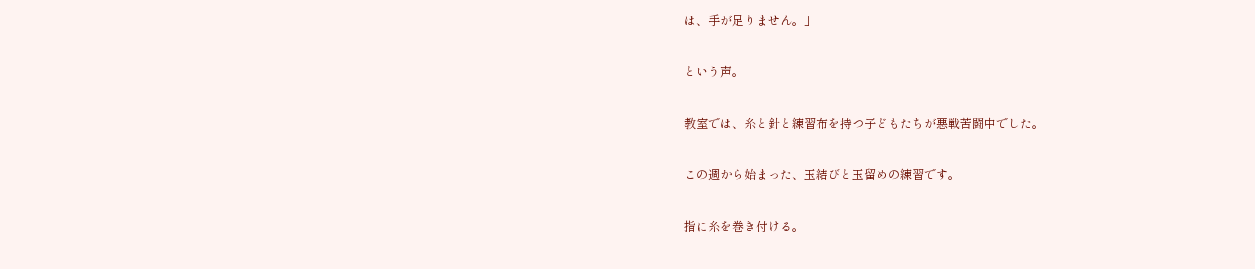は、手が足りません。」

という声。

教室では、糸と針と練習布を持つ子どもたちが悪戦苦闘中でした。

この週から始まった、玉結びと玉留めの練習です。

指に糸を巻き付ける。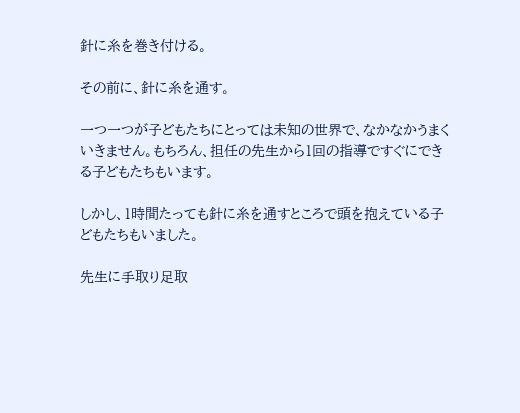針に糸を巻き付ける。

その前に、針に糸を通す。

一つ一つが子どもたちにとっては未知の世界で、なかなかうまくいきません。もちろん、担任の先生から1回の指導ですぐにできる子どもたちもいます。

しかし、1時間たっても針に糸を通すところで頭を抱えている子どもたちもいました。

先生に手取り足取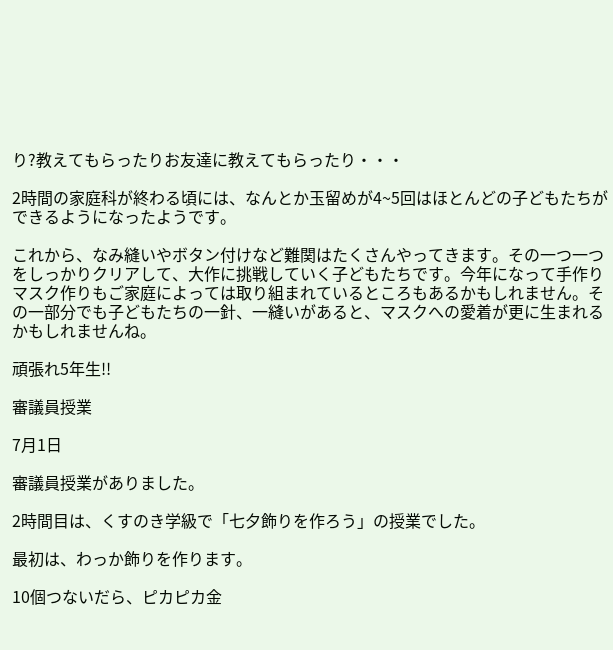り?教えてもらったりお友達に教えてもらったり・・・

2時間の家庭科が終わる頃には、なんとか玉留めが4~5回はほとんどの子どもたちができるようになったようです。

これから、なみ縫いやボタン付けなど難関はたくさんやってきます。その一つ一つをしっかりクリアして、大作に挑戦していく子どもたちです。今年になって手作りマスク作りもご家庭によっては取り組まれているところもあるかもしれません。その一部分でも子どもたちの一針、一縫いがあると、マスクへの愛着が更に生まれるかもしれませんね。

頑張れ5年生!!

審議員授業

7月1日

審議員授業がありました。

2時間目は、くすのき学級で「七夕飾りを作ろう」の授業でした。

最初は、わっか飾りを作ります。

10個つないだら、ピカピカ金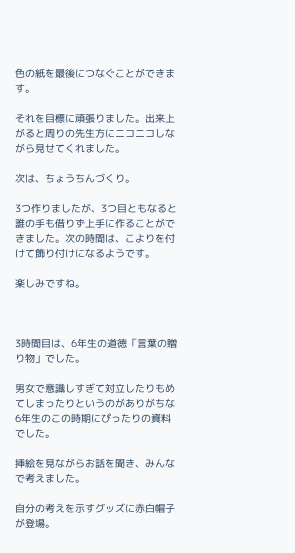色の紙を最後につなぐことができます。

それを目標に頑張りました。出来上がると周りの先生方にニコニコしながら見せてくれました。

次は、ちょうちんづくり。

3つ作りましたが、3つ目ともなると誰の手も借りず上手に作ることができました。次の時間は、こよりを付けて飾り付けになるようです。

楽しみですね。



3時間目は、6年生の道徳「言葉の贈り物」でした。

男女で意識しすぎて対立したりもめてしまったりというのがありがちな6年生のこの時期にぴったりの資料でした。

挿絵を見ながらお話を聞き、みんなで考えました。

自分の考えを示すグッズに赤白帽子が登場。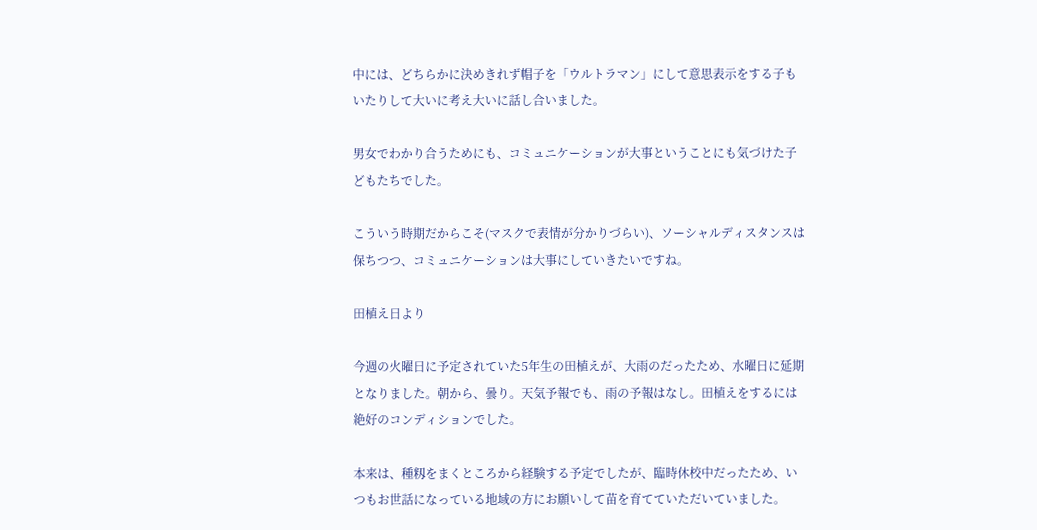中には、どちらかに決めきれず帽子を「ウルトラマン」にして意思表示をする子もいたりして大いに考え大いに話し合いました。

男女でわかり合うためにも、コミュニケーションが大事ということにも気づけた子どもたちでした。

こういう時期だからこそ(マスクで表情が分かりづらい)、ソーシャルディスタンスは保ちつつ、コミュニケーションは大事にしていきたいですね。

田植え日より

今週の火曜日に予定されていた5年生の田植えが、大雨のだったため、水曜日に延期となりました。朝から、曇り。天気予報でも、雨の予報はなし。田植えをするには絶好のコンディションでした。

本来は、種籾をまくところから経験する予定でしたが、臨時休校中だったため、いつもお世話になっている地域の方にお願いして苗を育てていただいていました。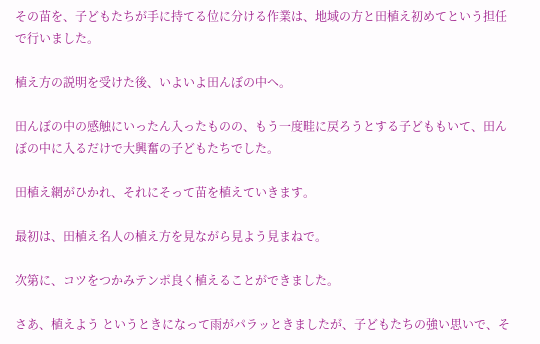その苗を、子どもたちが手に持てる位に分ける作業は、地域の方と田植え初めてという担任で行いました。

植え方の説明を受けた後、いよいよ田んぼの中へ。

田んぼの中の感触にいったん入ったものの、もう一度畦に戻ろうとする子どももいて、田んぼの中に入るだけで大興奮の子どもたちでした。

田植え網がひかれ、それにそって苗を植えていきます。

最初は、田植え名人の植え方を見ながら見よう見まねで。

次第に、コツをつかみテンポ良く植えることができました。

さあ、植えよう というときになって雨がパラッときましたが、子どもたちの強い思いで、そ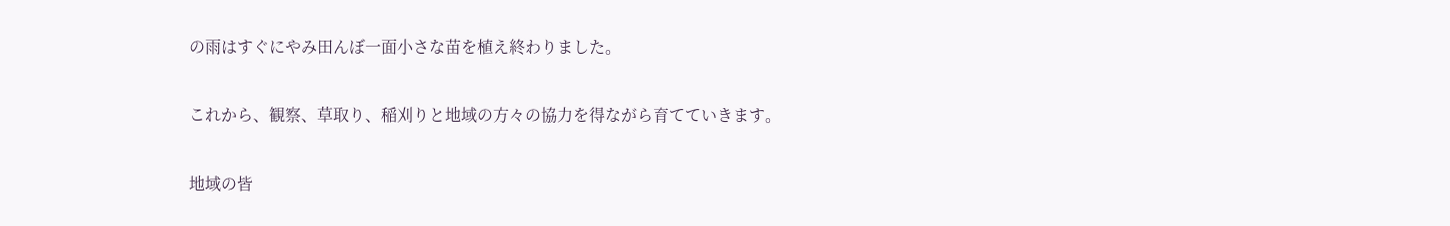の雨はすぐにやみ田んぼ一面小さな苗を植え終わりました。

これから、観察、草取り、稲刈りと地域の方々の協力を得ながら育てていきます。

地域の皆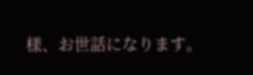様、お世話になります。